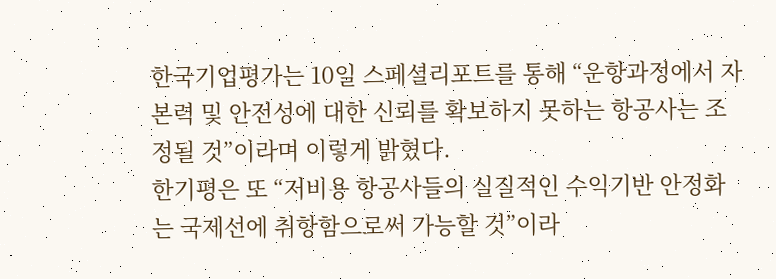한국기업평가는 10일 스페셜리포트를 통해 “운항과정에서 자본력 및 안전성에 대한 신뢰를 확보하지 못하는 항공사는 조정될 것”이라며 이렇게 밝혔다.
한기평은 또 “저비용 항공사들의 실질적인 수익기반 안정화는 국제선에 취항함으로써 가능할 것”이라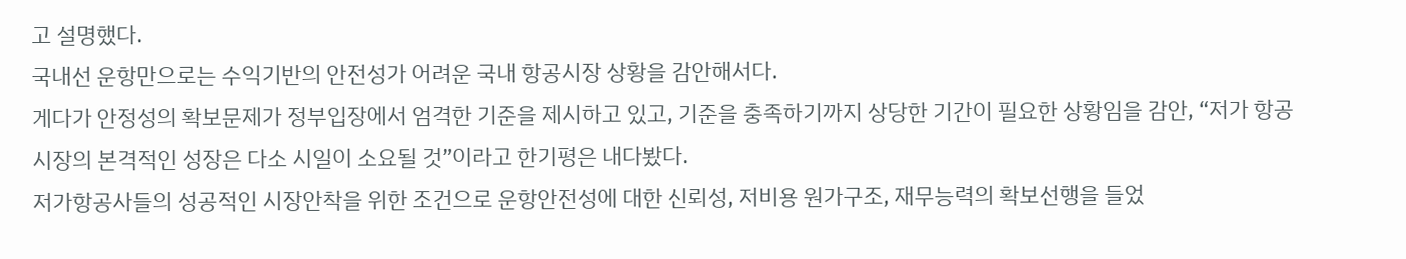고 설명했다.
국내선 운항만으로는 수익기반의 안전성가 어려운 국내 항공시장 상황을 감안해서다.
게다가 안정성의 확보문제가 정부입장에서 엄격한 기준을 제시하고 있고, 기준을 충족하기까지 상당한 기간이 필요한 상황임을 감안, “저가 항공시장의 본격적인 성장은 다소 시일이 소요될 것”이라고 한기평은 내다봤다.
저가항공사들의 성공적인 시장안착을 위한 조건으로 운항안전성에 대한 신뢰성, 저비용 원가구조, 재무능력의 확보선행을 들었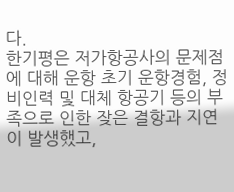다.
한기평은 저가항공사의 문제점에 대해 운항 초기 운항경험, 정비인력 및 대체 항공기 등의 부족으로 인한 잦은 결항과 지연이 발생했고,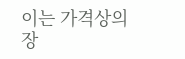이는 가격상의 장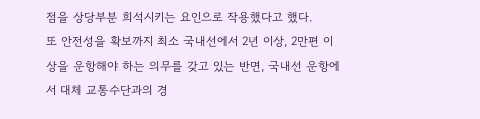점을 상당부분 희석시키는 요인으로 작용했다고 했다.
또 안전성을 확보까지 최소 국내선에서 2년 이상, 2만편 이상을 운항해야 하는 의무를 갖고 있는 반면, 국내선 운항에서 대체 교통수단과의 경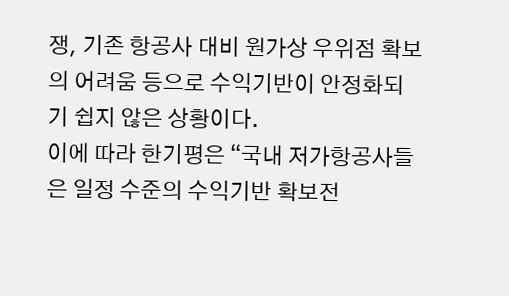쟁, 기존 항공사 대비 원가상 우위점 확보의 어려움 등으로 수익기반이 안정화되기 쉽지 않은 상황이다.
이에 따라 한기평은 “국내 저가항공사들은 일정 수준의 수익기반 확보전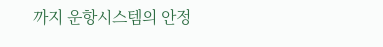까지 운항시스템의 안정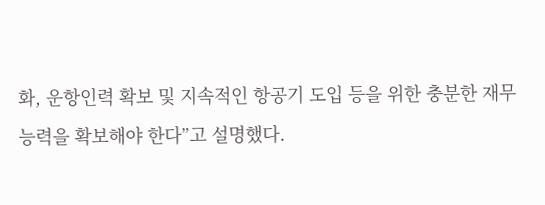화, 운항인력 확보 및 지속적인 항공기 도입 등을 위한 충분한 재무능력을 확보해야 한다”고 설명했다.